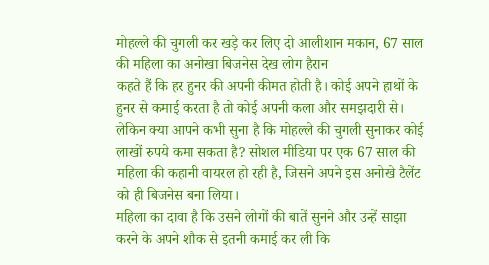मोहल्ले की चुगली कर खड़े कर लिए दो आलीशान मकान, 67 साल की महिला का अनोखा बिजनेस देख लोग हैरान
कहते हैं कि हर हुनर की अपनी कीमत होती है। कोई अपने हाथों के हुनर से कमाई करता है तो कोई अपनी कला और समझदारी से। लेकिन क्या आपने कभी सुना है कि मोहल्ले की चुगली सुनाकर कोई लाखों रुपये कमा सकता है? सोशल मीडिया पर एक 67 साल की महिला की कहानी वायरल हो रही है, जिसने अपने इस अनोखे टैलेंट को ही बिजनेस बना लिया।
महिला का दावा है कि उसने लोगों की बातें सुनने और उन्हें साझा करने के अपने शौक से इतनी कमाई कर ली कि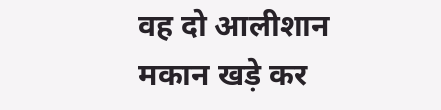वह दो आलीशान मकान खड़े कर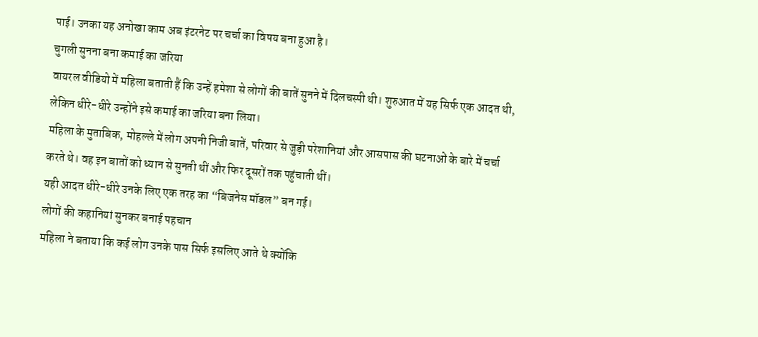पाई। उनका यह अनोखा काम अब इंटरनेट पर चर्चा का विषय बना हुआ है।
चुगली सुनना बना कमाई का जरिया
वायरल वीडियो में महिला बताती हैं कि उन्हें हमेशा से लोगों की बातें सुनने में दिलचस्पी थी। शुरुआत में यह सिर्फ एक आदत थी, लेकिन धीरे-धीरे उन्होंने इसे कमाई का जरिया बना लिया।
महिला के मुताबिक, मोहल्ले में लोग अपनी निजी बातें, परिवार से जुड़ी परेशानियां और आसपास की घटनाओं के बारे में चर्चा करते थे। वह इन बातों को ध्यान से सुनती थीं और फिर दूसरों तक पहुंचाती थीं।
यही आदत धीरे-धीरे उनके लिए एक तरह का “बिजनेस मॉडल” बन गई।
लोगों की कहानियां सुनकर बनाई पहचान
महिला ने बताया कि कई लोग उनके पास सिर्फ इसलिए आते थे क्योंकि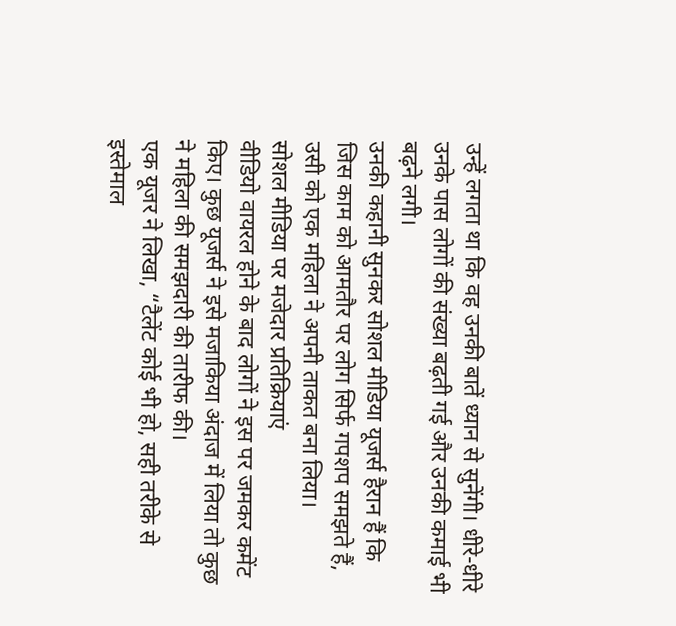उन्हें लगता था कि वह उनकी बातें ध्यान से सुनेंगी। धीरे-धीरे उनके पास लोगों की संख्या बढ़ती गई और उनकी कमाई भी बढ़ने लगी।
उनकी कहानी सुनकर सोशल मीडिया यूजर्स हैरान हैं कि जिस काम को आमतौर पर लोग सिर्फ गपशप समझते हैं, उसी को एक महिला ने अपनी ताकत बना लिया।
सोशल मीडिया पर मजेदार प्रतिक्रियाएं
वीडियो वायरल होने के बाद लोगों ने इस पर जमकर कमेंट किए। कुछ यूजर्स ने इसे मजाकिया अंदाज में लिया तो कुछ ने महिला की समझदारी की तारीफ की।
एक यूजर ने लिखा, “टैलेंट कोई भी हो, सही तरीके से इस्तेमाल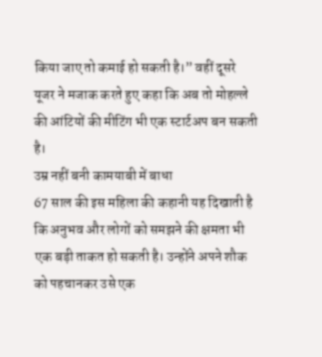किया जाए तो कमाई हो सकती है।” वहीं दूसरे यूजर ने मजाक करते हुए कहा कि अब तो मोहल्ले की आंटियों की मीटिंग भी एक स्टार्टअप बन सकती है।
उम्र नहीं बनी कामयाबी में बाधा
67 साल की इस महिला की कहानी यह दिखाती है कि अनुभव और लोगों को समझने की क्षमता भी एक बड़ी ताकत हो सकती है। उन्होंने अपने शौक को पहचानकर उसे एक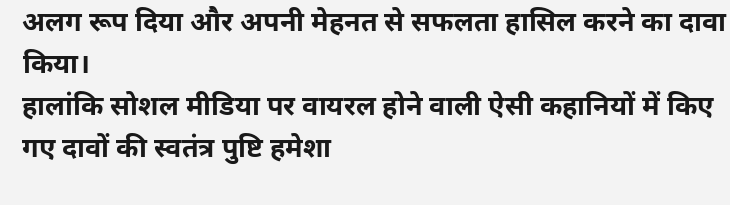अलग रूप दिया और अपनी मेहनत से सफलता हासिल करने का दावा किया।
हालांकि सोशल मीडिया पर वायरल होने वाली ऐसी कहानियों में किए गए दावों की स्वतंत्र पुष्टि हमेशा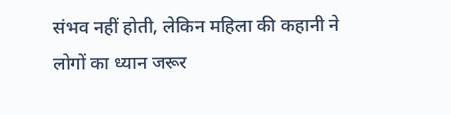संभव नहीं होती, लेकिन महिला की कहानी ने लोगों का ध्यान जरूर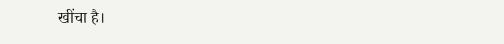खींचा है।